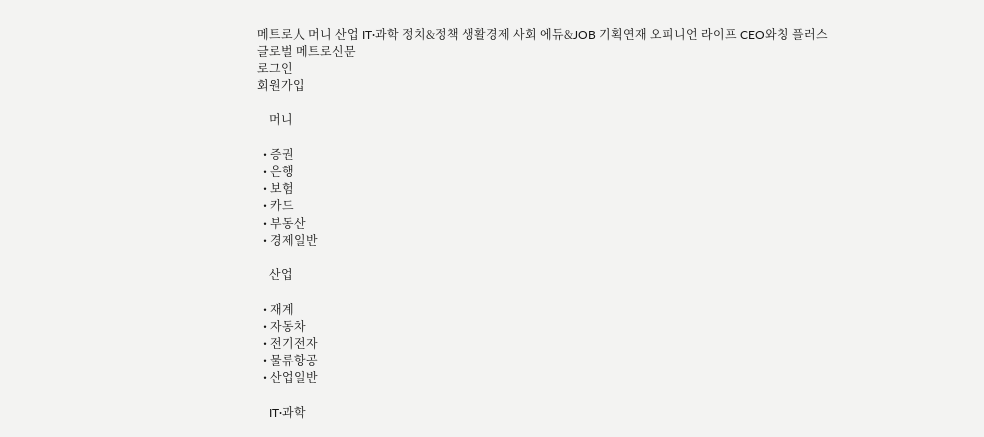메트로人 머니 산업 IT·과학 정치&정책 생활경제 사회 에듀&JOB 기획연재 오피니언 라이프 CEO와칭 플러스
글로벌 메트로신문
로그인
회원가입

    머니

  • 증권
  • 은행
  • 보험
  • 카드
  • 부동산
  • 경제일반

    산업

  • 재계
  • 자동차
  • 전기전자
  • 물류항공
  • 산업일반

    IT·과학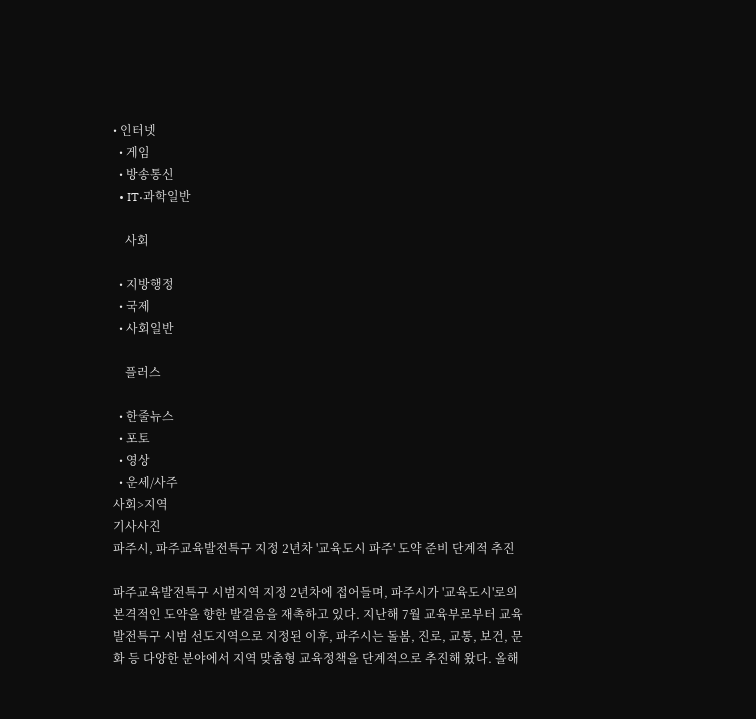• 인터넷
  • 게임
  • 방송통신
  • IT·과학일반

    사회

  • 지방행정
  • 국제
  • 사회일반

    플러스

  • 한줄뉴스
  • 포토
  • 영상
  • 운세/사주
사회>지역
기사사진
파주시, 파주교육발전특구 지정 2년차 '교육도시 파주' 도약 준비 단계적 추진

파주교육발전특구 시범지역 지정 2년차에 접어들며, 파주시가 '교육도시'로의 본격적인 도약을 향한 발걸음을 재촉하고 있다. 지난해 7월 교육부로부터 교육발전특구 시범 선도지역으로 지정된 이후, 파주시는 돌봄, 진로, 교통, 보건, 문화 등 다양한 분야에서 지역 맞춤형 교육정책을 단계적으로 추진해 왔다. 올해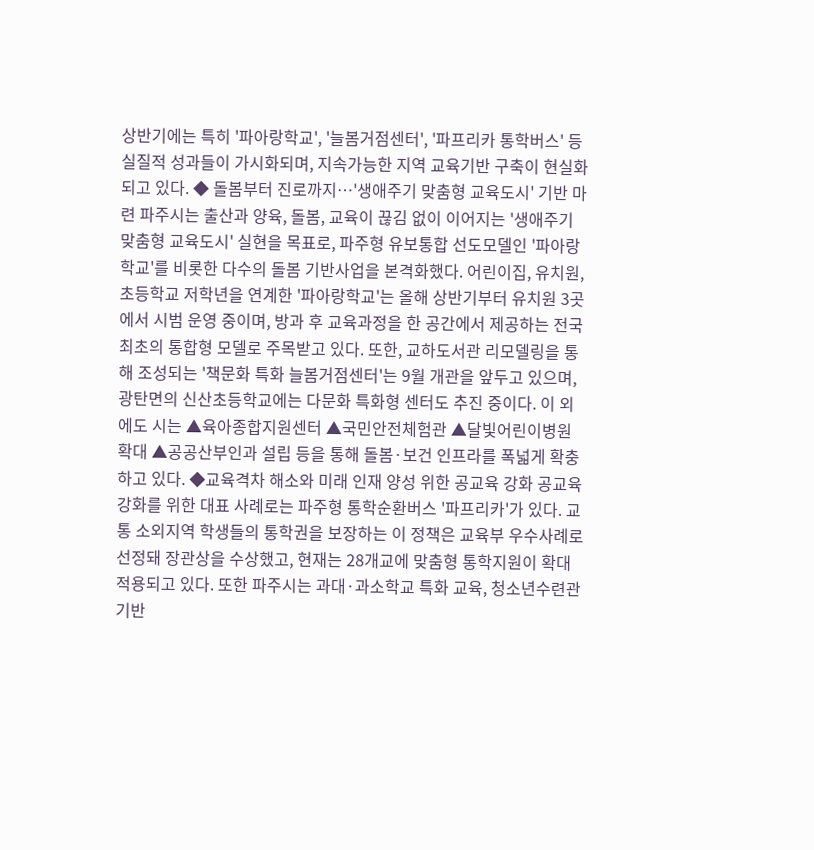상반기에는 특히 '파아랑학교', '늘봄거점센터', '파프리카 통학버스' 등 실질적 성과들이 가시화되며, 지속가능한 지역 교육기반 구축이 현실화되고 있다. ◆ 돌봄부터 진로까지…'생애주기 맞춤형 교육도시' 기반 마련 파주시는 출산과 양육, 돌봄, 교육이 끊김 없이 이어지는 '생애주기 맞춤형 교육도시' 실현을 목표로, 파주형 유보통합 선도모델인 '파아랑학교'를 비롯한 다수의 돌봄 기반사업을 본격화했다. 어린이집, 유치원, 초등학교 저학년을 연계한 '파아랑학교'는 올해 상반기부터 유치원 3곳에서 시범 운영 중이며, 방과 후 교육과정을 한 공간에서 제공하는 전국 최초의 통합형 모델로 주목받고 있다. 또한, 교하도서관 리모델링을 통해 조성되는 '책문화 특화 늘봄거점센터'는 9월 개관을 앞두고 있으며, 광탄면의 신산초등학교에는 다문화 특화형 센터도 추진 중이다. 이 외에도 시는 ▲육아종합지원센터 ▲국민안전체험관 ▲달빛어린이병원 확대 ▲공공산부인과 설립 등을 통해 돌봄·보건 인프라를 폭넓게 확충하고 있다. ◆교육격차 해소와 미래 인재 양성 위한 공교육 강화 공교육 강화를 위한 대표 사례로는 파주형 통학순환버스 '파프리카'가 있다. 교통 소외지역 학생들의 통학권을 보장하는 이 정책은 교육부 우수사례로 선정돼 장관상을 수상했고, 현재는 28개교에 맞춤형 통학지원이 확대 적용되고 있다. 또한 파주시는 과대·과소학교 특화 교육, 청소년수련관 기반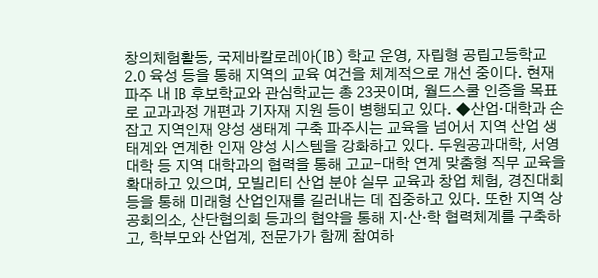창의체험활동, 국제바칼로레아(IB) 학교 운영, 자립형 공립고등학교 2.0 육성 등을 통해 지역의 교육 여건을 체계적으로 개선 중이다. 현재 파주 내 IB 후보학교와 관심학교는 총 23곳이며, 월드스쿨 인증을 목표로 교과과정 개편과 기자재 지원 등이 병행되고 있다. ◆산업·대학과 손잡고 지역인재 양성 생태계 구축 파주시는 교육을 넘어서 지역 산업 생태계와 연계한 인재 양성 시스템을 강화하고 있다. 두원공과대학, 서영대학 등 지역 대학과의 협력을 통해 고교-대학 연계 맞춤형 직무 교육을 확대하고 있으며, 모빌리티 산업 분야 실무 교육과 창업 체험, 경진대회 등을 통해 미래형 산업인재를 길러내는 데 집중하고 있다. 또한 지역 상공회의소, 산단협의회 등과의 협약을 통해 지·산·학 협력체계를 구축하고, 학부모와 산업계, 전문가가 함께 참여하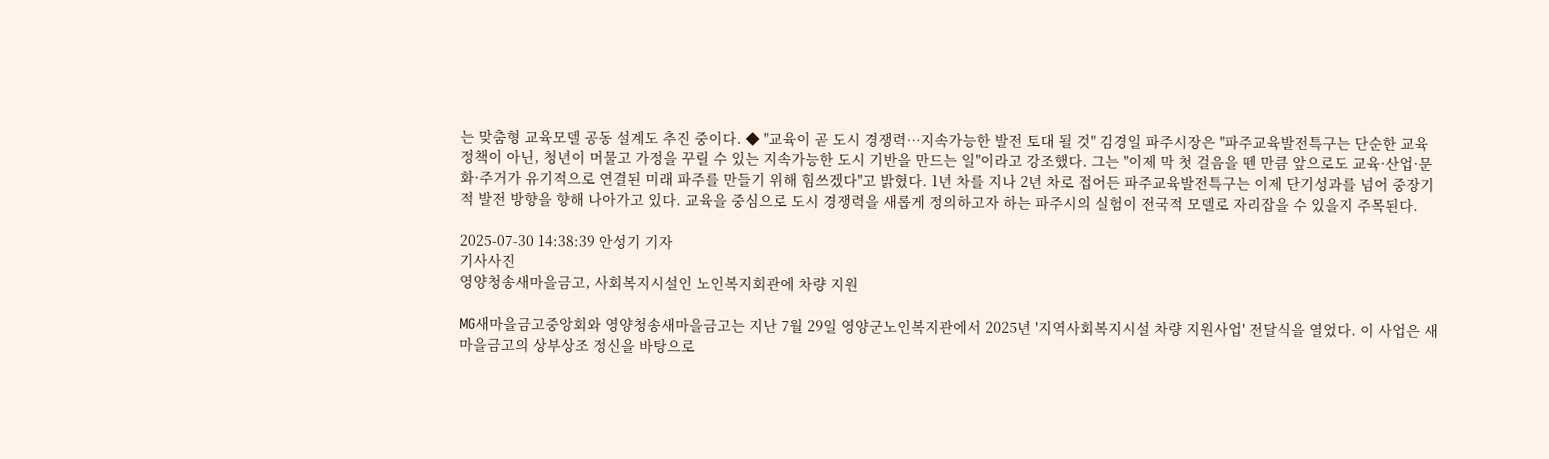는 맞춤형 교육모델 공동 설계도 추진 중이다. ◆ "교육이 곧 도시 경쟁력…지속가능한 발전 토대 될 것" 김경일 파주시장은 "파주교육발전특구는 단순한 교육정책이 아닌, 청년이 머물고 가정을 꾸릴 수 있는 지속가능한 도시 기반을 만드는 일"이라고 강조했다. 그는 "이제 막 첫 걸음을 뗀 만큼 앞으로도 교육·산업·문화·주거가 유기적으로 연결된 미래 파주를 만들기 위해 힘쓰겠다"고 밝혔다. 1년 차를 지나 2년 차로 접어든 파주교육발전특구는 이제 단기성과를 넘어 중장기적 발전 방향을 향해 나아가고 있다. 교육을 중심으로 도시 경쟁력을 새롭게 정의하고자 하는 파주시의 실험이 전국적 모델로 자리잡을 수 있을지 주목된다.

2025-07-30 14:38:39 안성기 기자
기사사진
영양청송새마을금고, 사회복지시설인 노인복지회관에 차량 지원

MG새마을금고중앙회와 영양청송새마을금고는 지난 7월 29일 영양군노인복지관에서 2025년 '지역사회복지시설 차량 지원사업' 전달식을 열었다. 이 사업은 새마을금고의 상부상조 정신을 바탕으로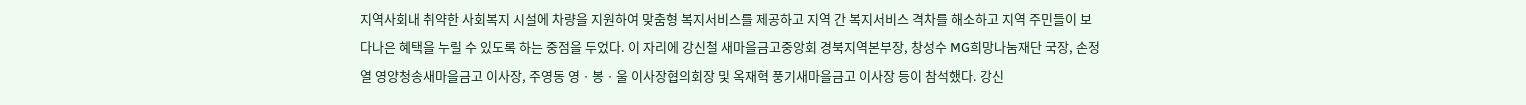지역사회내 취약한 사회복지 시설에 차량을 지원하여 맞춤형 복지서비스를 제공하고 지역 간 복지서비스 격차를 해소하고 지역 주민들이 보다나은 혜택을 누릴 수 있도록 하는 중점을 두었다. 이 자리에 강신철 새마을금고중앙회 경북지역본부장, 창성수 MG희망나눔재단 국장, 손정열 영양청송새마을금고 이사장, 주영동 영ㆍ봉ㆍ울 이사장협의회장 및 옥재혁 풍기새마을금고 이사장 등이 참석했다. 강신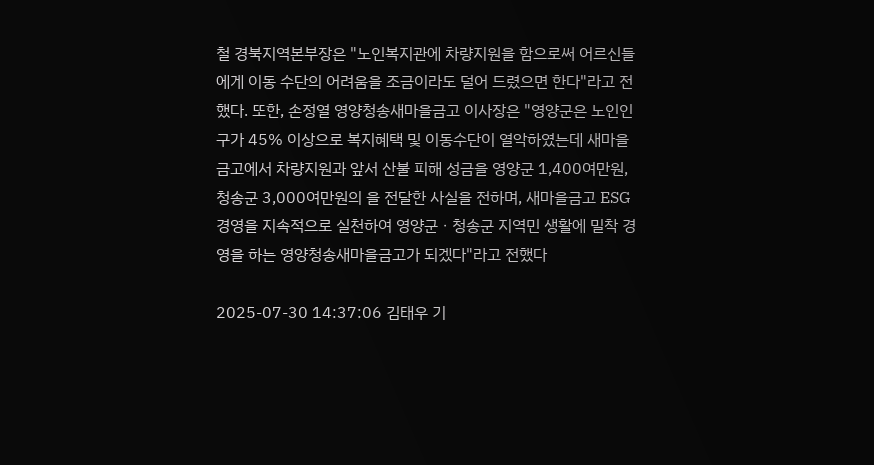철 경북지역본부장은 "노인복지관에 차량지원을 함으로써 어르신들에게 이동 수단의 어려움을 조금이라도 덜어 드렸으면 한다"라고 전했다. 또한, 손정열 영양청송새마을금고 이사장은 "영양군은 노인인구가 45% 이상으로 복지혜택 및 이동수단이 열악하였는데 새마을금고에서 차량지원과 앞서 산불 피해 성금을 영양군 1,400여만원, 청송군 3,000여만원의 을 전달한 사실을 전하며, 새마을금고 ESG경영을 지속적으로 실천하여 영양군ㆍ청송군 지역민 생활에 밀착 경영을 하는 영양청송새마을금고가 되겠다"라고 전했다

2025-07-30 14:37:06 김태우 기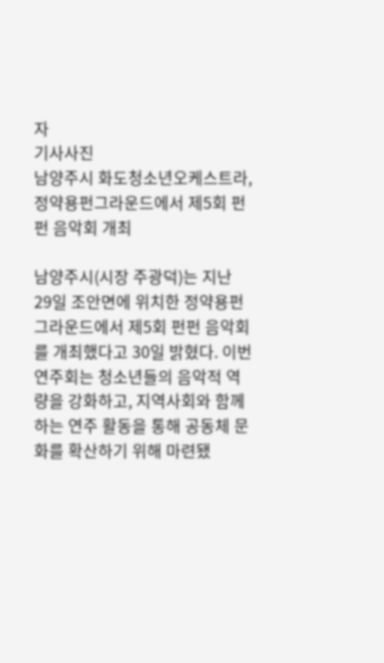자
기사사진
남양주시 화도청소년오케스트라, 정약용펀그라운드에서 제5회 펀펀 음악회 개최

남양주시(시장 주광덕)는 지난 29일 조안면에 위치한 정약용펀그라운드에서 제5회 펀펀 음악회를 개최했다고 30일 밝혔다. 이번 연주회는 청소년들의 음악적 역량을 강화하고, 지역사회와 함께하는 연주 활동을 통해 공동체 문화를 확산하기 위해 마련됐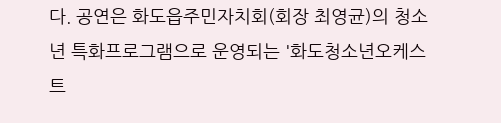다. 공연은 화도읍주민자치회(회장 최영균)의 청소년 특화프로그램으로 운영되는 '화도청소년오케스트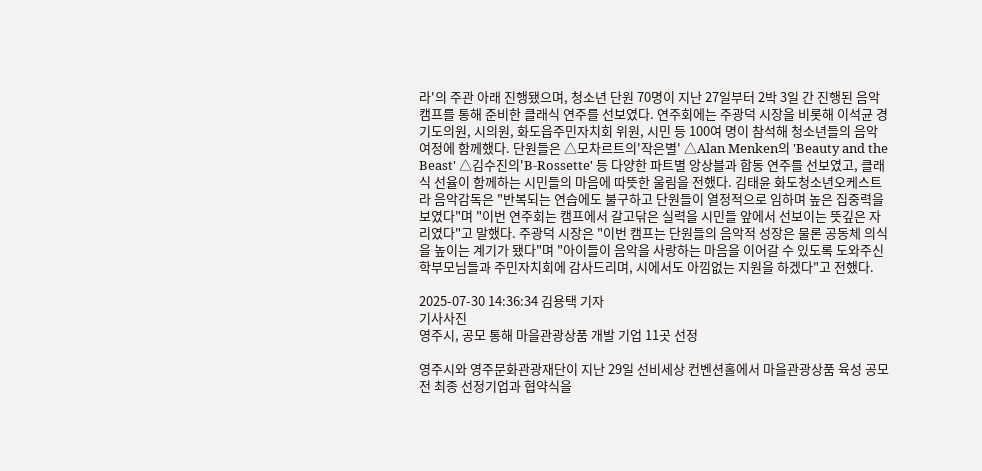라'의 주관 아래 진행됐으며, 청소년 단원 70명이 지난 27일부터 2박 3일 간 진행된 음악캠프를 통해 준비한 클래식 연주를 선보였다. 연주회에는 주광덕 시장을 비롯해 이석균 경기도의원, 시의원, 화도읍주민자치회 위원, 시민 등 100여 명이 참석해 청소년들의 음악 여정에 함께했다. 단원들은 △모차르트의'작은별' △Alan Menken의 'Beauty and the Beast' △김수진의'B-Rossette' 등 다양한 파트별 앙상블과 합동 연주를 선보였고, 클래식 선율이 함께하는 시민들의 마음에 따뜻한 울림을 전했다. 김태윤 화도청소년오케스트라 음악감독은 "반복되는 연습에도 불구하고 단원들이 열정적으로 임하며 높은 집중력을 보였다"며 "이번 연주회는 캠프에서 갈고닦은 실력을 시민들 앞에서 선보이는 뜻깊은 자리였다"고 말했다. 주광덕 시장은 "이번 캠프는 단원들의 음악적 성장은 물론 공동체 의식을 높이는 계기가 됐다"며 "아이들이 음악을 사랑하는 마음을 이어갈 수 있도록 도와주신 학부모님들과 주민자치회에 감사드리며, 시에서도 아낌없는 지원을 하겠다"고 전했다.

2025-07-30 14:36:34 김용택 기자
기사사진
영주시, 공모 통해 마을관광상품 개발 기업 11곳 선정

영주시와 영주문화관광재단이 지난 29일 선비세상 컨벤션홀에서 마을관광상품 육성 공모전 최종 선정기업과 협약식을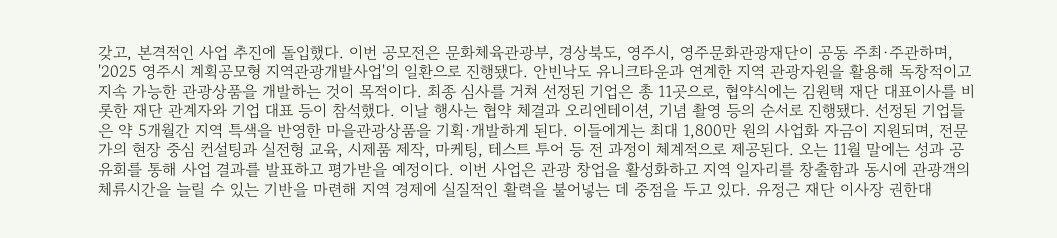갖고, 본격적인 사업 추진에 돌입했다. 이번 공모전은 문화체육관광부, 경상북도, 영주시, 영주문화관광재단이 공동 주최·주관하며, '2025 영주시 계획공모형 지역관광개발사업'의 일환으로 진행됐다. 안빈낙도 유니크타운과 연계한 지역 관광자원을 활용해 독창적이고 지속 가능한 관광상품을 개발하는 것이 목적이다. 최종 심사를 거쳐 선정된 기업은 총 11곳으로, 협약식에는 김원택 재단 대표이사를 비롯한 재단 관계자와 기업 대표 등이 참석했다. 이날 행사는 협약 체결과 오리엔테이션, 기념 촬영 등의 순서로 진행됐다. 선정된 기업들은 약 5개월간 지역 특색을 반영한 마을관광상품을 기획·개발하게 된다. 이들에게는 최대 1,800만 원의 사업화 자금이 지원되며, 전문가의 현장 중심 컨설팅과 실전형 교육, 시제품 제작, 마케팅, 테스트 투어 등 전 과정이 체계적으로 제공된다. 오는 11월 말에는 성과 공유회를 통해 사업 결과를 발표하고 평가받을 예정이다. 이번 사업은 관광 창업을 활성화하고 지역 일자리를 창출함과 동시에 관광객의 체류시간을 늘릴 수 있는 기반을 마련해 지역 경제에 실질적인 활력을 불어넣는 데 중점을 두고 있다. 유정근 재단 이사장 권한대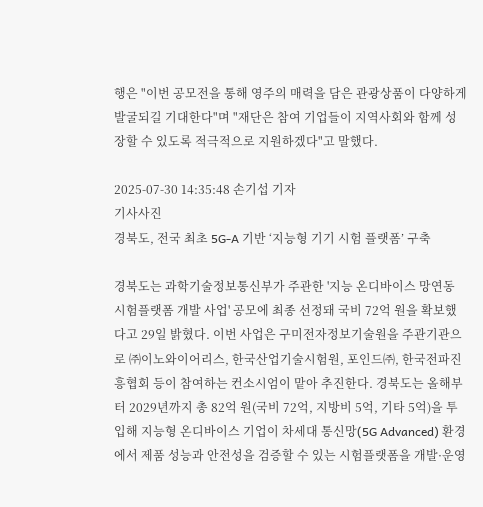행은 "이번 공모전을 통해 영주의 매력을 담은 관광상품이 다양하게 발굴되길 기대한다"며 "재단은 참여 기업들이 지역사회와 함께 성장할 수 있도록 적극적으로 지원하겠다"고 말했다.

2025-07-30 14:35:48 손기섭 기자
기사사진
경북도, 전국 최초 5G-A 기반 ‘지능형 기기 시험 플랫폼’ 구축

경북도는 과학기술정보통신부가 주관한 '지능 온디바이스 망연동 시험플랫폼 개발 사업' 공모에 최종 선정돼 국비 72억 원을 확보했다고 29일 밝혔다. 이번 사업은 구미전자정보기술원을 주관기관으로 ㈜이노와이어리스, 한국산업기술시험원, 포인드㈜, 한국전파진흥협회 등이 참여하는 컨소시엄이 맡아 추진한다. 경북도는 올해부터 2029년까지 총 82억 원(국비 72억, 지방비 5억, 기타 5억)을 투입해 지능형 온디바이스 기업이 차세대 통신망(5G Advanced) 환경에서 제품 성능과 안전성을 검증할 수 있는 시험플랫폼을 개발·운영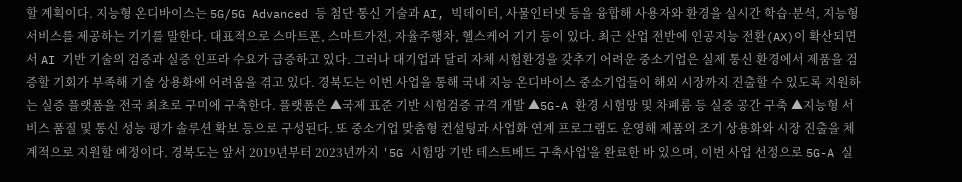할 계획이다. 지능형 온디바이스는 5G/5G Advanced 등 첨단 통신 기술과 AI, 빅데이터, 사물인터넷 등을 융합해 사용자와 환경을 실시간 학습·분석, 지능형 서비스를 제공하는 기기를 말한다. 대표적으로 스마트폰, 스마트가전, 자율주행차, 헬스케어 기기 등이 있다. 최근 산업 전반에 인공지능 전환(AX)이 확산되면서 AI 기반 기술의 검증과 실증 인프라 수요가 급증하고 있다. 그러나 대기업과 달리 자체 시험환경을 갖추기 어려운 중소기업은 실제 통신 환경에서 제품을 검증할 기회가 부족해 기술 상용화에 어려움을 겪고 있다. 경북도는 이번 사업을 통해 국내 지능 온디바이스 중소기업들이 해외 시장까지 진출할 수 있도록 지원하는 실증 플랫폼을 전국 최초로 구미에 구축한다. 플랫폼은 ▲국제 표준 기반 시험검증 규격 개발 ▲5G-A 환경 시험망 및 차폐룸 등 실증 공간 구축 ▲지능형 서비스 품질 및 통신 성능 평가 솔루션 확보 등으로 구성된다. 또 중소기업 맞춤형 컨설팅과 사업화 연계 프로그램도 운영해 제품의 조기 상용화와 시장 진출을 체계적으로 지원할 예정이다. 경북도는 앞서 2019년부터 2023년까지 '5G 시험망 기반 테스트베드 구축사업'을 완료한 바 있으며, 이번 사업 선정으로 5G-A 실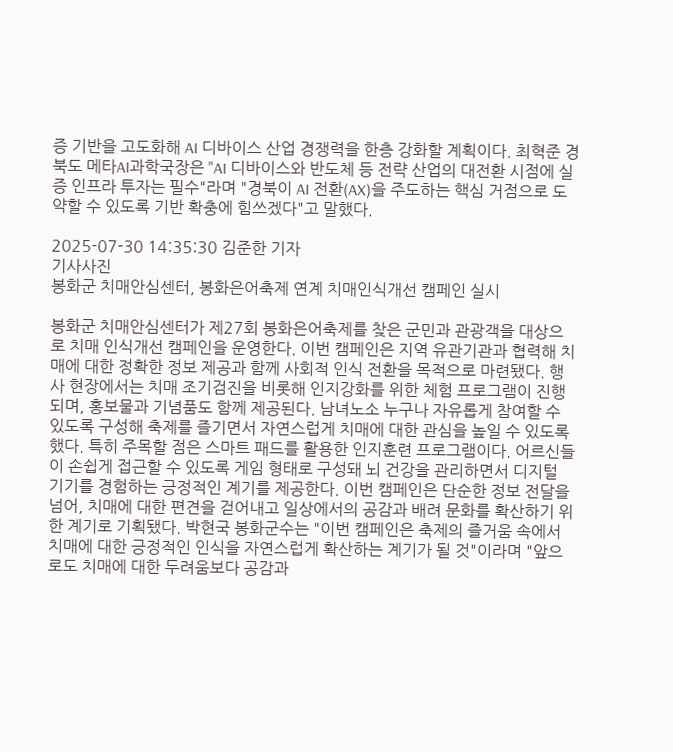증 기반을 고도화해 AI 디바이스 산업 경쟁력을 한층 강화할 계획이다. 최혁준 경북도 메타AI과학국장은 "AI 디바이스와 반도체 등 전략 산업의 대전환 시점에 실증 인프라 투자는 필수"라며 "경북이 AI 전환(AX)을 주도하는 핵심 거점으로 도약할 수 있도록 기반 확충에 힘쓰겠다"고 말했다.

2025-07-30 14:35:30 김준한 기자
기사사진
봉화군 치매안심센터, 봉화은어축제 연계 치매인식개선 캠페인 실시

봉화군 치매안심센터가 제27회 봉화은어축제를 찾은 군민과 관광객을 대상으로 치매 인식개선 캠페인을 운영한다. 이번 캠페인은 지역 유관기관과 협력해 치매에 대한 정확한 정보 제공과 함께 사회적 인식 전환을 목적으로 마련됐다. 행사 현장에서는 치매 조기검진을 비롯해 인지강화를 위한 체험 프로그램이 진행되며, 홍보물과 기념품도 함께 제공된다. 남녀노소 누구나 자유롭게 참여할 수 있도록 구성해 축제를 즐기면서 자연스럽게 치매에 대한 관심을 높일 수 있도록 했다. 특히 주목할 점은 스마트 패드를 활용한 인지훈련 프로그램이다. 어르신들이 손쉽게 접근할 수 있도록 게임 형태로 구성돼 뇌 건강을 관리하면서 디지털 기기를 경험하는 긍정적인 계기를 제공한다. 이번 캠페인은 단순한 정보 전달을 넘어, 치매에 대한 편견을 걷어내고 일상에서의 공감과 배려 문화를 확산하기 위한 계기로 기획됐다. 박현국 봉화군수는 "이번 캠페인은 축제의 즐거움 속에서 치매에 대한 긍정적인 인식을 자연스럽게 확산하는 계기가 될 것"이라며 "앞으로도 치매에 대한 두려움보다 공감과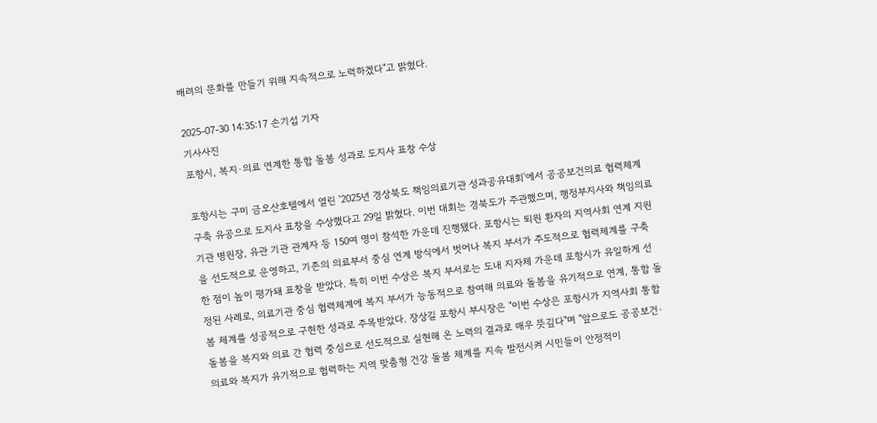배려의 문화를 만들기 위해 지속적으로 노력하겠다"고 밝혔다.

2025-07-30 14:35:17 손기섭 기자
기사사진
포항시, 복지·의료 연계한 통합 돌봄 성과로 도지사 표창 수상

포항시는 구미 금오산호텔에서 열린 '2025년 경상북도 책임의료기관 성과공유대회'에서 공공보건의료 협력체계 구축 유공으로 도지사 표창을 수상했다고 29일 밝혔다. 이번 대회는 경북도가 주관했으며, 행정부지사와 책임의료기관 병원장, 유관 기관 관계자 등 150여 명이 참석한 가운데 진행됐다. 포항시는 퇴원 환자의 지역사회 연계 지원을 선도적으로 운영하고, 기존의 의료부서 중심 연계 방식에서 벗어나 복지 부서가 주도적으로 협력체계를 구축한 점이 높이 평가돼 표창을 받았다. 특히 이번 수상은 복지 부서로는 도내 지자체 가운데 포항시가 유일하게 선정된 사례로, 의료기관 중심 협력체계에 복지 부서가 능동적으로 참여해 의료와 돌봄을 유기적으로 연계, 통합 돌봄 체계를 성공적으로 구현한 성과로 주목받았다. 장상길 포항시 부시장은 "이번 수상은 포항시가 지역사회 통합 돌봄을 복지와 의료 간 협력 중심으로 선도적으로 실현해 온 노력의 결과로 매우 뜻깊다"며 "앞으로도 공공보건·의료와 복지가 유기적으로 협력하는 지역 맞춤형 건강 돌봄 체계를 지속 발전시켜 시민들이 안정적이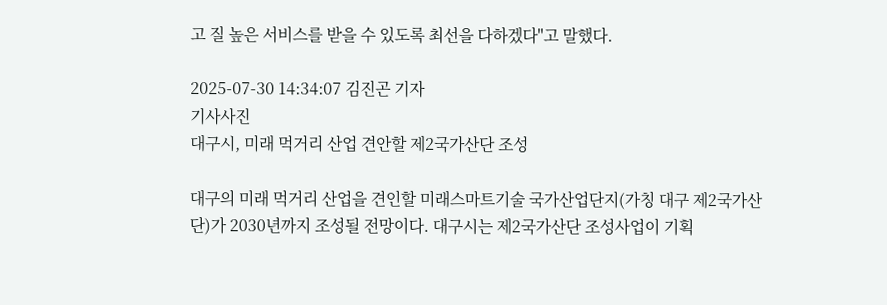고 질 높은 서비스를 받을 수 있도록 최선을 다하겠다"고 말했다.

2025-07-30 14:34:07 김진곤 기자
기사사진
대구시, 미래 먹거리 산업 견안할 제2국가산단 조성

대구의 미래 먹거리 산업을 견인할 미래스마트기술 국가산업단지(가칭 대구 제2국가산단)가 2030년까지 조성될 전망이다. 대구시는 제2국가산단 조성사업이 기획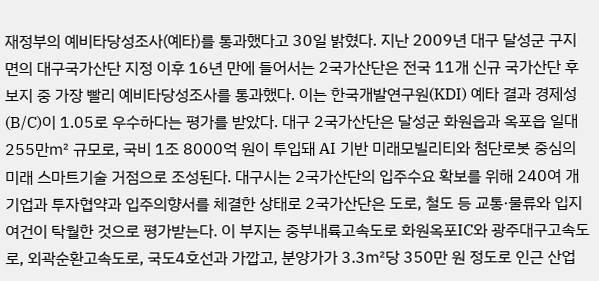재정부의 예비타당성조사(예타)를 통과했다고 30일 밝혔다. 지난 2009년 대구 달성군 구지면의 대구국가산단 지정 이후 16년 만에 들어서는 2국가산단은 전국 11개 신규 국가산단 후보지 중 가장 빨리 예비타당성조사를 통과했다. 이는 한국개발연구원(KDI) 예타 결과 경제성(B/C)이 1.05로 우수하다는 평가를 받았다. 대구 2국가산단은 달성군 화원읍과 옥포읍 일대 255만㎡ 규모로, 국비 1조 8000억 원이 투입돼 AI 기반 미래모빌리티와 첨단로봇 중심의 미래 스마트기술 거점으로 조성된다. 대구시는 2국가산단의 입주수요 확보를 위해 240여 개 기업과 투자협약과 입주의향서를 체결한 상태로 2국가산단은 도로, 철도 등 교통·물류와 입지 여건이 탁월한 것으로 평가받는다. 이 부지는 중부내륙고속도로 화원옥포IC와 광주대구고속도로, 외곽순환고속도로, 국도4호선과 가깝고, 분양가가 3.3㎡당 350만 원 정도로 인근 산업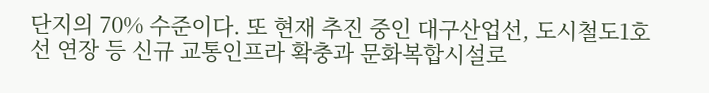단지의 70% 수준이다. 또 현재 추진 중인 대구산업선, 도시철도1호선 연장 등 신규 교통인프라 확충과 문화복합시설로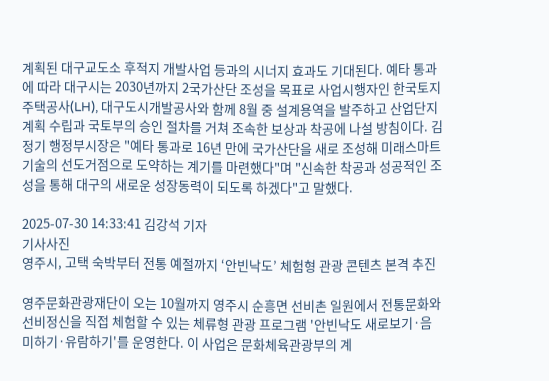계획된 대구교도소 후적지 개발사업 등과의 시너지 효과도 기대된다. 예타 통과에 따라 대구시는 2030년까지 2국가산단 조성을 목표로 사업시행자인 한국토지주택공사(LH), 대구도시개발공사와 함께 8월 중 설계용역을 발주하고 산업단지계획 수립과 국토부의 승인 절차를 거쳐 조속한 보상과 착공에 나설 방침이다. 김정기 행정부시장은 "예타 통과로 16년 만에 국가산단을 새로 조성해 미래스마트기술의 선도거점으로 도약하는 계기를 마련했다"며 "신속한 착공과 성공적인 조성을 통해 대구의 새로운 성장동력이 되도록 하겠다"고 말했다.

2025-07-30 14:33:41 김강석 기자
기사사진
영주시, 고택 숙박부터 전통 예절까지 ‘안빈낙도’ 체험형 관광 콘텐츠 본격 추진

영주문화관광재단이 오는 10월까지 영주시 순흥면 선비촌 일원에서 전통문화와 선비정신을 직접 체험할 수 있는 체류형 관광 프로그램 '안빈낙도 새로보기·음미하기·유람하기'를 운영한다. 이 사업은 문화체육관광부의 계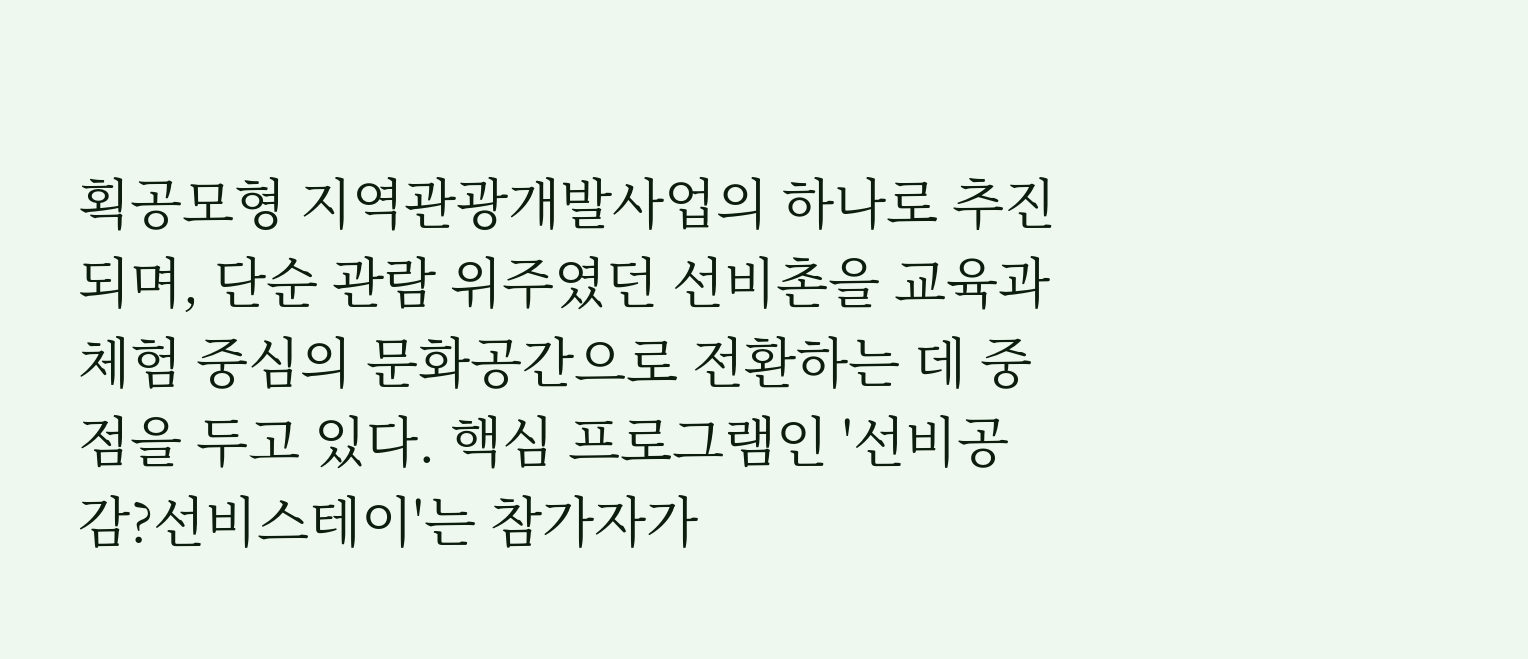획공모형 지역관광개발사업의 하나로 추진되며, 단순 관람 위주였던 선비촌을 교육과 체험 중심의 문화공간으로 전환하는 데 중점을 두고 있다. 핵심 프로그램인 '선비공감?선비스테이'는 참가자가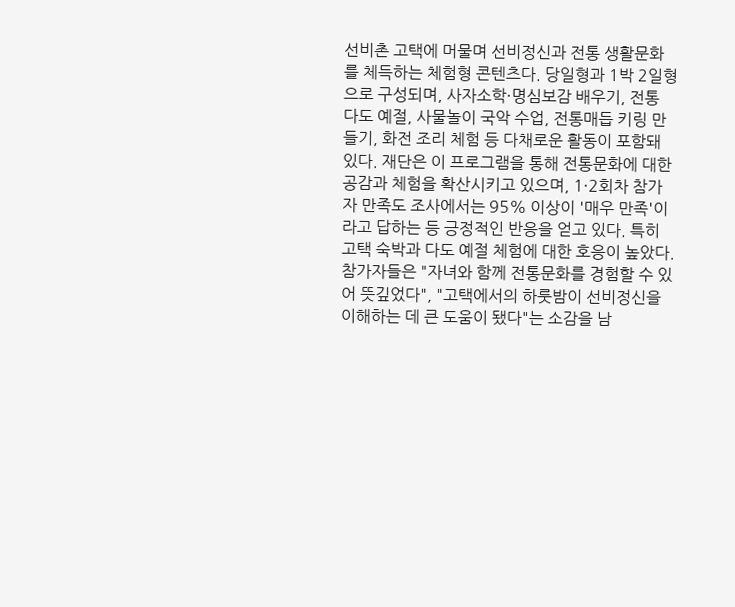선비촌 고택에 머물며 선비정신과 전통 생활문화를 체득하는 체험형 콘텐츠다. 당일형과 1박 2일형으로 구성되며, 사자소학·명심보감 배우기, 전통 다도 예절, 사물놀이 국악 수업, 전통매듭 키링 만들기, 화전 조리 체험 등 다채로운 활동이 포함돼 있다. 재단은 이 프로그램을 통해 전통문화에 대한 공감과 체험을 확산시키고 있으며, 1·2회차 참가자 만족도 조사에서는 95% 이상이 '매우 만족'이라고 답하는 등 긍정적인 반응을 얻고 있다. 특히 고택 숙박과 다도 예절 체험에 대한 호응이 높았다. 참가자들은 "자녀와 함께 전통문화를 경험할 수 있어 뜻깊었다", "고택에서의 하룻밤이 선비정신을 이해하는 데 큰 도움이 됐다"는 소감을 남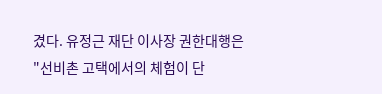겼다. 유정근 재단 이사장 권한대행은 "선비촌 고택에서의 체험이 단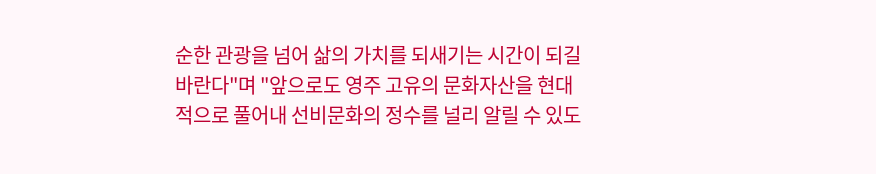순한 관광을 넘어 삶의 가치를 되새기는 시간이 되길 바란다"며 "앞으로도 영주 고유의 문화자산을 현대적으로 풀어내 선비문화의 정수를 널리 알릴 수 있도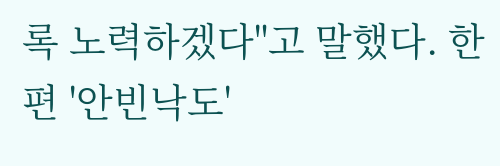록 노력하겠다"고 말했다. 한편 '안빈낙도'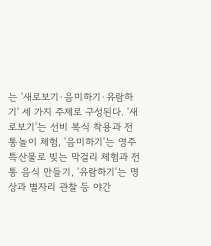는 '새로보기·음미하기·유람하기' 세 가지 주제로 구성된다. '새로보기'는 선비 복식 착용과 전통놀이 체험, '음미하기'는 영주 특산물로 빚는 막걸리 체험과 전통 음식 만들기, '유람하기'는 명상과 별자리 관찰 등 야간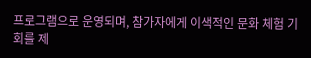프로그램으로 운영되며, 참가자에게 이색적인 문화 체험 기회를 제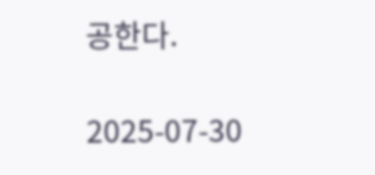공한다.

2025-07-30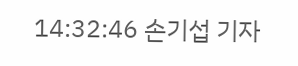14:32:46 손기섭 기자